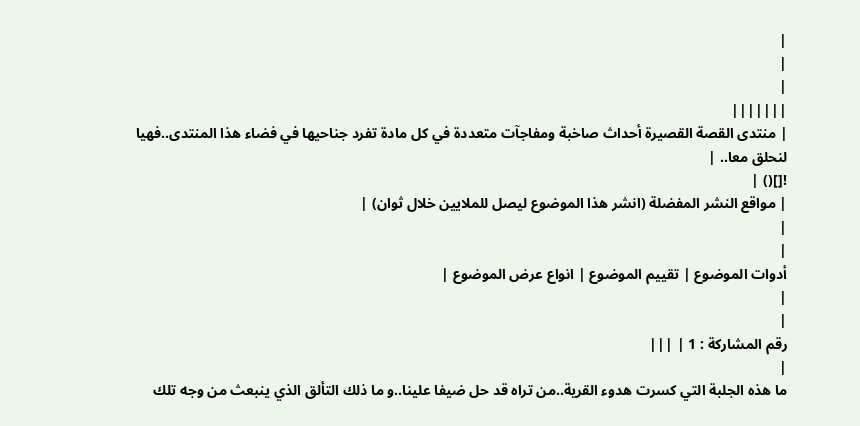|
|
|
|||||||
| منتدى القصة القصيرة أحداث صاخبة ومفاجآت متعددة في كل مادة تفرد جناحيها في فضاء هذا المنتدى..فهيا لنحلق معا.. |
![]() |
| مواقع النشر المفضلة (انشر هذا الموضوع ليصل للملايين خلال ثوان) |
|
|
أدوات الموضوع | تقييم الموضوع | انواع عرض الموضوع |
|
|
رقم المشاركة : 1 | |||
|
ما هذه الجلبة التي كسرت هدوء القرية..من تراه قد حل ضيفا علينا..و ما ذلك التألق الذي ينبعث من وجه تلك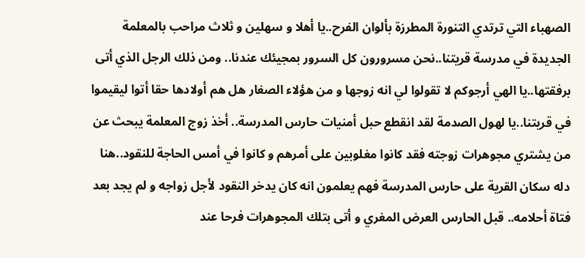الصهباء التي ترتدي التنورة المطرزة بألوان الفرح..يا أهلا و سهلين و ثلاث مراحب بالمعلمة الجديدة في مدرسة قريتنا..نحن مسرورون كل السرور بمجيئك عندنا.. ومن ذلك الرجل الذي أتى برفقتها..يا الهي أرجوكم لا تقولوا لي انه زوجها و من هؤلاء الصغار هل هم أولادها حقا أتوا ليقيموا في قريتنا..يا لهول الصدمة لقد انقطع حبل أمنيات حارس المدرسة.. أخذ زوج المعلمة يبحث عن من يشتري مجوهرات زوجته فقد كانوا مغلوبين على أمرهم و كانوا في أمس الحاجة للنقود..هنا دله سكان القرية على حارس المدرسة فهم يعلمون انه كان يدخر النقود لأجل زواجه و لم يجد بعد فتاة أحلامه.. قبل الحارس العرض المغري و أتى بتلك المجوهرات فرحا عند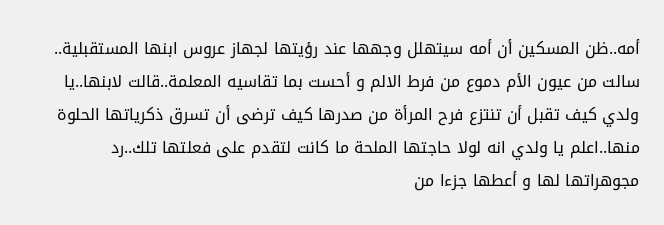أمه..ظن المسكين أن أمه سيتهلل وجهها عند رؤيتها لجهاز عروس ابنها المستقبلية.. سالت من عيون الأم دموع من فرط الالم و أحست بما تقاسيه المعلمة..قالت لابنها..يا ولدي كيف تقبل أن تنتزع فرح المرأة من صدرها كيف ترضى أن تسرق ذكرياتها الحلوة منها..اعلم يا ولدي انه لولا حاجتها الملحة ما كانت لتقدم على فعلتها تلك..رد مجوهراتها لها و أعطها جزءا من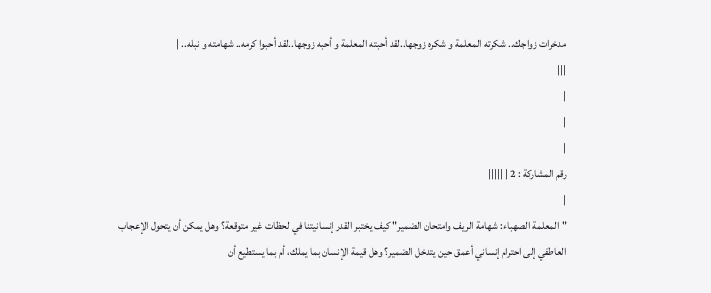مدخرات زواجك.. شكرته المعلمة و شكره زوجها..لقد أحبته المعلمة و أحبه زوجها..لقد أحبوا كرمه.. شهامته و نبله.. |
|||
|
|
|
رقم المشاركة : 2 | |||||
|
"المعلمة الصهباء: شهامة الريف وامتحان الضمير" كيف يختبر القدر إنسانيتنا في لحظات غير متوقعة؟ وهل يمكن أن يتحول الإعجاب العاطفي إلى احترام إنساني أعمق حين يتدخل الضمير؟ وهل قيمة الإنسان بما يملك، أم بما يستطيع أن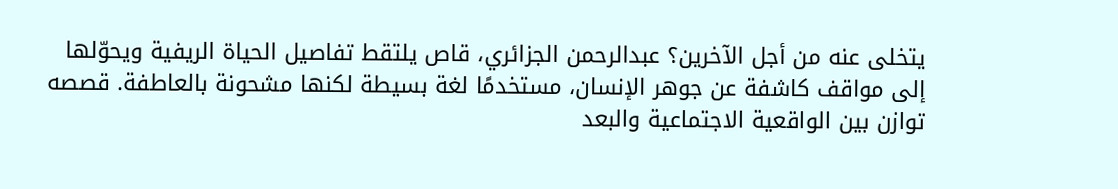يتخلى عنه من أجل الآخرين؟ عبدالرحمن الجزائري، قاص يلتقط تفاصيل الحياة الريفية ويحوّلها إلى مواقف كاشفة عن جوهر الإنسان، مستخدمًا لغة بسيطة لكنها مشحونة بالعاطفة. قصصه توازن بين الواقعية الاجتماعية والبعد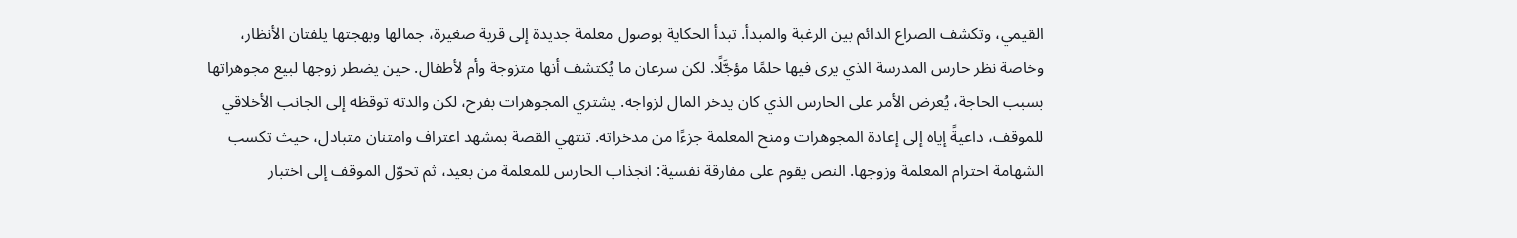القيمي، وتكشف الصراع الدائم بين الرغبة والمبدأ. تبدأ الحكاية بوصول معلمة جديدة إلى قرية صغيرة، جمالها وبهجتها يلفتان الأنظار، وخاصة نظر حارس المدرسة الذي يرى فيها حلمًا مؤجَّلًا. لكن سرعان ما يُكتشف أنها متزوجة وأم لأطفال. حين يضطر زوجها لبيع مجوهراتها بسبب الحاجة، يُعرض الأمر على الحارس الذي كان يدخر المال لزواجه. يشتري المجوهرات بفرح، لكن والدته توقظه إلى الجانب الأخلاقي للموقف، داعيةً إياه إلى إعادة المجوهرات ومنح المعلمة جزءًا من مدخراته. تنتهي القصة بمشهد اعتراف وامتنان متبادل، حيث تكسب الشهامة احترام المعلمة وزوجها. النص يقوم على مفارقة نفسية: انجذاب الحارس للمعلمة من بعيد، ثم تحوّل الموقف إلى اختبار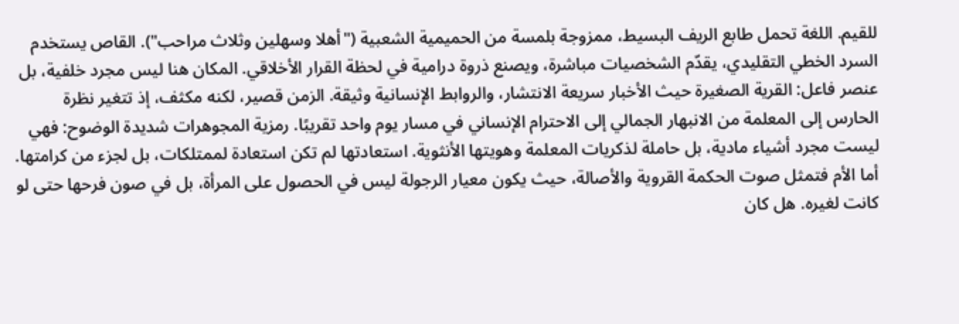للقيم. اللغة تحمل طابع الريف البسيط، ممزوجة بلمسة من الحميمية الشعبية ("أهلا وسهلين وثلاث مراحب"). القاص يستخدم السرد الخطي التقليدي، يقدّم الشخصيات مباشرة، ويصنع ذروة درامية في لحظة القرار الأخلاقي. المكان هنا ليس مجرد خلفية، بل عنصر فاعل: القرية الصغيرة حيث الأخبار سريعة الانتشار، والروابط الإنسانية وثيقة. الزمن قصير، لكنه مكثف، إذ تتغير نظرة الحارس إلى المعلمة من الانبهار الجمالي إلى الاحترام الإنساني في مسار يوم واحد تقريبًا. رمزية المجوهرات شديدة الوضوح: فهي ليست مجرد أشياء مادية، بل حاملة لذكريات المعلمة وهويتها الأنثوية. استعادتها لم تكن استعادة لممتلكات، بل لجزء من كرامتها. أما الأم فتمثل صوت الحكمة القروية والأصالة، حيث يكون معيار الرجولة ليس في الحصول على المرأة، بل في صون فرحها حتى لو كانت لغيره. هل كان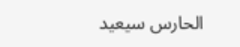الحارس سيعيد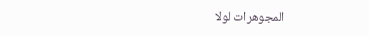المجوهرات لولا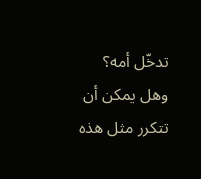تدخّل أمه؟ وهل يمكن أن تتكرر مثل هذه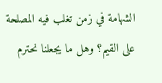الشهامة في زمن تغلب فيه المصلحة على القيم؟ وهل ما يجعلنا نحترم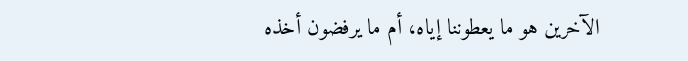الآخرين هو ما يعطوننا إياه، أم ما يرفضون أخذه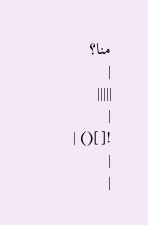منا؟
|
|||||
|
![]() |
|
|